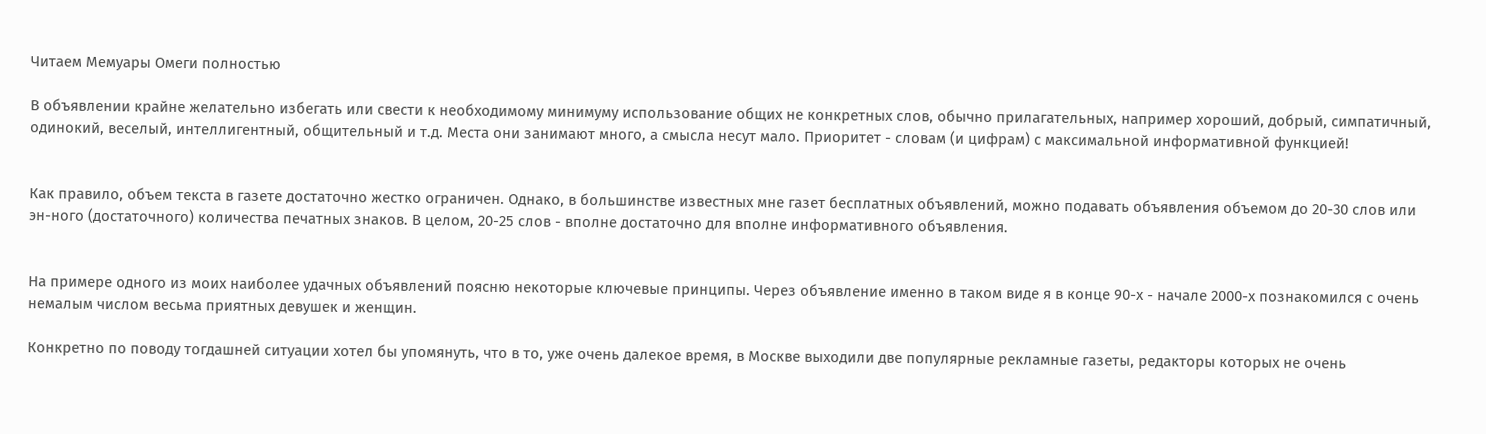Читаем Мемуары Омеги полностью

В объявлении крайне желательно избегать или свести к необходимому минимуму использование общих не конкретных слов, обычно прилагательных, например хороший, добрый, симпатичный, одинокий, веселый, интеллигентный, общительный и т.д. Места они занимают много, а смысла несут мало. Приоритет - словам (и цифрам) с максимальной информативной функцией!


Как правило, объем текста в газете достаточно жестко ограничен. Однако, в большинстве известных мне газет бесплатных объявлений, можно подавать объявления объемом до 20-30 слов или эн-ного (достаточного) количества печатных знаков. В целом, 20-25 слов - вполне достаточно для вполне информативного объявления.


На примере одного из моих наиболее удачных объявлений поясню некоторые ключевые принципы. Через объявление именно в таком виде я в конце 90-х - начале 2000-х познакомился с очень немалым числом весьма приятных девушек и женщин.

Конкретно по поводу тогдашней ситуации хотел бы упомянуть, что в то, уже очень далекое время, в Москве выходили две популярные рекламные газеты, редакторы которых не очень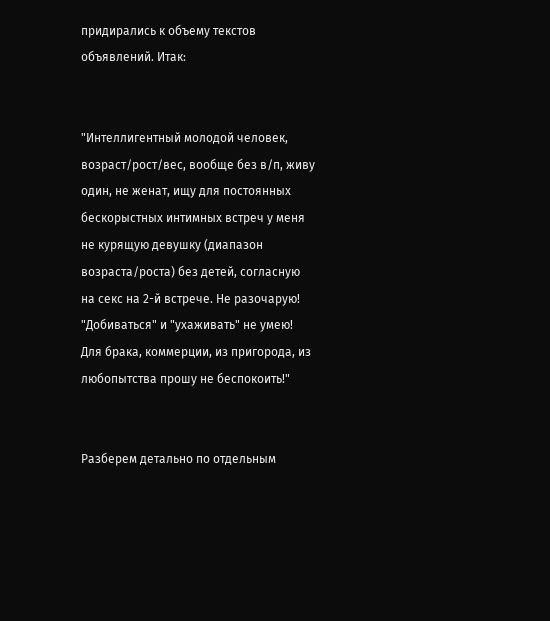придирались к объему текстов объявлений. Итак:


"Интеллигентный молодой человек, возраст/рост/вес, вообще без в/п, живу один, не женат, ищу для постоянных бескорыстных интимных встреч у меня не курящую девушку (диапазон возраста/роста) без детей, согласную на секс на 2-й встрече. Не разочарую! "Добиваться" и "ухаживать" не умею! Для брака, коммерции, из пригорода, из любопытства прошу не беспокоить!"


Разберем детально по отдельным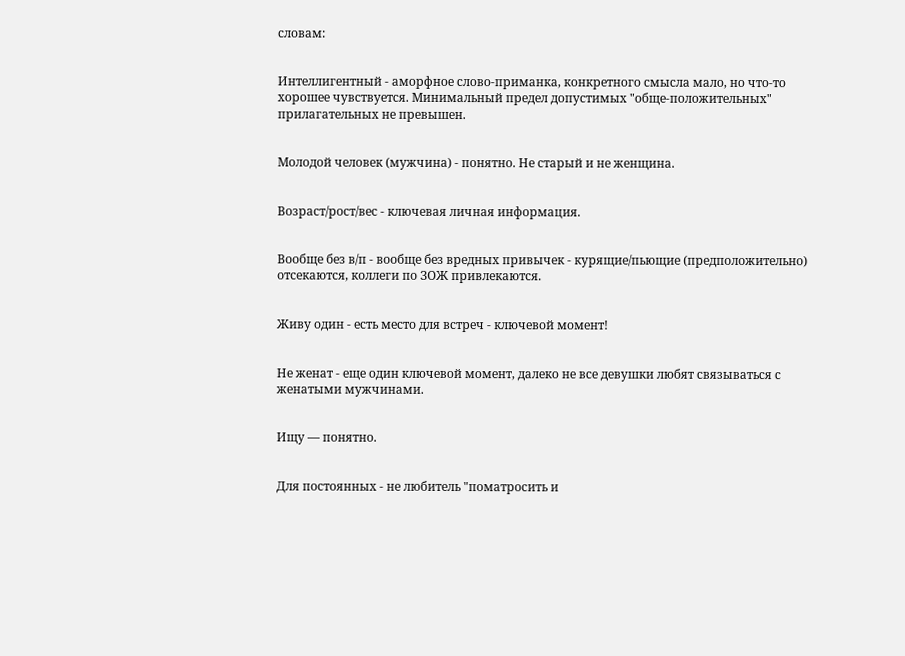словам:


Интеллигентный - аморфное слово-приманка, конкретного смысла мало, но что-то хорошее чувствуется. Минимальный предел допустимых "обще-положительных" прилагательных не превышен.


Молодой человек (мужчина) - понятно. Не старый и не женщина.


Возраст/рост/вес - ключевая личная информация.


Вообще без в/п - вообще без вредных привычек - курящие/пьющие (предположительно) отсекаются, коллеги по ЗОЖ привлекаются.


Живу один - есть место для встреч - ключевой момент!


Не женат - еще один ключевой момент, далеко не все девушки любят связываться с женатыми мужчинами.


Ищу — понятно.


Для постоянных - не любитель "поматросить и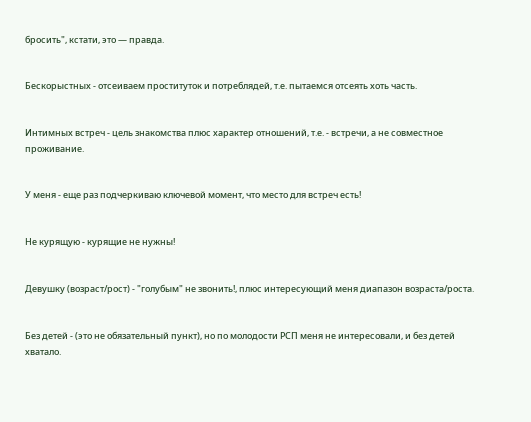бросить", кстати, это — правда.


Бескорыстных - отсеиваем проституток и потреблядей, т.е. пытаемся отсеять хоть часть.


Интимных встреч - цель знакомства плюс характер отношений, т.е. - встречи, а не совместное проживание.


У меня - еще раз подчеркиваю ключевой момент, что место для встреч есть!


Не курящую - курящие не нужны!


Девушку (возраст/рост) - "голубым" не звонить!, плюс интересующий меня диапазон возраста/роста.


Без детей - (это не обязательный пункт), но по молодости РСП меня не интересовали, и без детей хватало.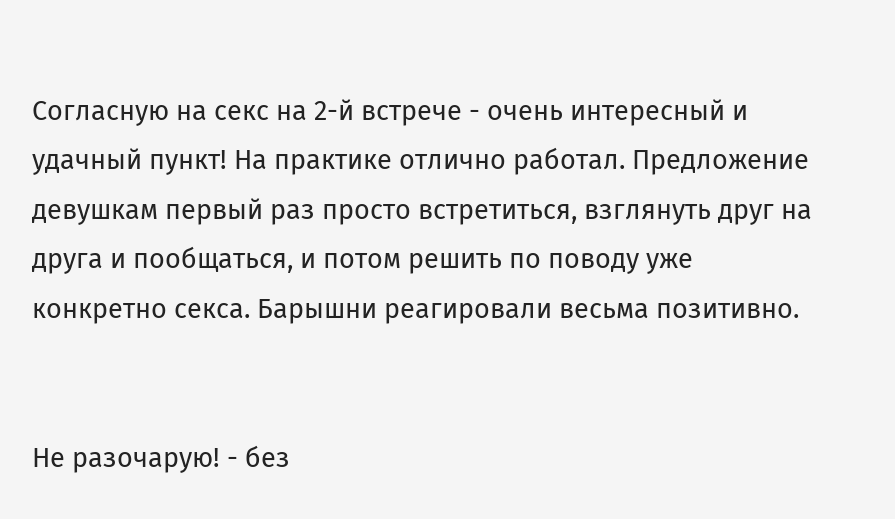Согласную на секс на 2-й встрече - очень интересный и удачный пункт! На практике отлично работал. Предложение девушкам первый раз просто встретиться, взглянуть друг на друга и пообщаться, и потом решить по поводу уже конкретно секса. Барышни реагировали весьма позитивно.


Не разочарую! - без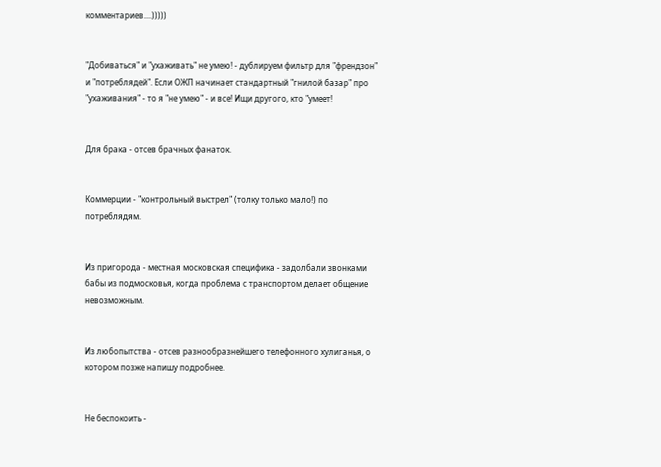комментариев....)))))


"Добиваться" и "ухаживать" не умею! - дублируем фильтр для "френдзон" и "потреблядей". Если ОЖП начинает стандартный "гнилой базар" про "ухаживания" - то я "не умею" - и все! Ищи другого, кто "умеет!


Для брака - отсев брачных фанаток.


Коммерции - "контрольный выстрел" (толку только мало!) по потреблядям.


Из пригорода - местная московская специфика - задолбали звонками бабы из подмосковья, когда проблема с транспортом делает общение невозможным.


Из любопытства - отсев разнообразнейшего телефонного хулиганья, о котором позже напишу подробнее.


Не беспокоить -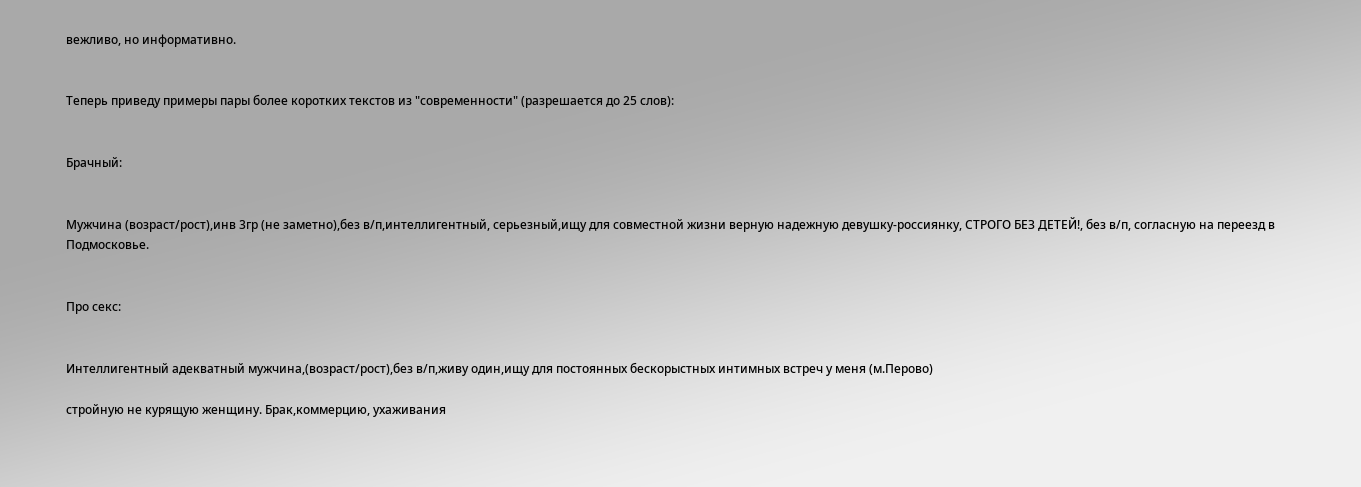вежливо, но информативно.


Теперь приведу примеры пары более коротких текстов из "современности" (разрешается до 25 слов):


Брачный:


Мужчина (возраст/рост),инв 3гр (не заметно),без в/п,интеллигентный, серьезный,ищу для совместной жизни верную надежную девушку-россиянку, СТРОГО БЕЗ ДЕТЕЙ!, без в/п, согласную на переезд в Подмосковье.


Про секс:


Интеллигентный адекватный мужчина,(возраст/рост),без в/п,живу один,ищу для постоянных бескорыстных интимных встреч у меня (м.Перово)

стройную не курящую женщину. Брак,коммерцию, ухаживания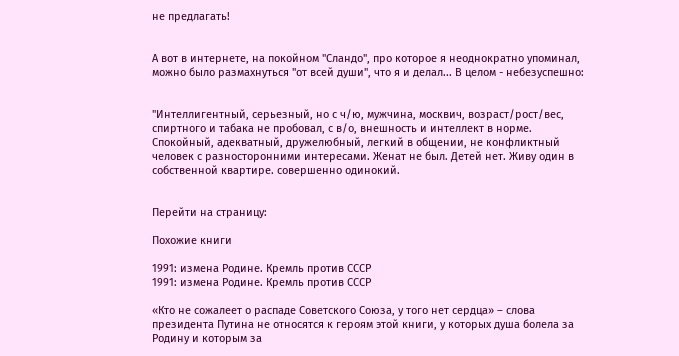не предлагать!


А вот в интернете, на покойном "Сландо", про которое я неоднократно упоминал, можно было размахнуться "от всей души", что я и делал... В целом - небезуспешно:


"Интеллигентный, серьезный, но с ч/ю, мужчина, москвич, возраст/рост/вес, спиртного и табака не пробовал, с в/о, внешность и интеллект в норме. Спокойный, адекватный, дружелюбный, легкий в общении, не конфликтный человек с разносторонними интересами. Женат не был. Детей нет. Живу один в собственной квартире. совершенно одинокий.


Перейти на страницу:

Похожие книги

1991: измена Родине. Кремль против СССР
1991: измена Родине. Кремль против СССР

«Кто не сожалеет о распаде Советского Союза, у того нет сердца» – слова президента Путина не относятся к героям этой книги, у которых душа болела за Родину и которым за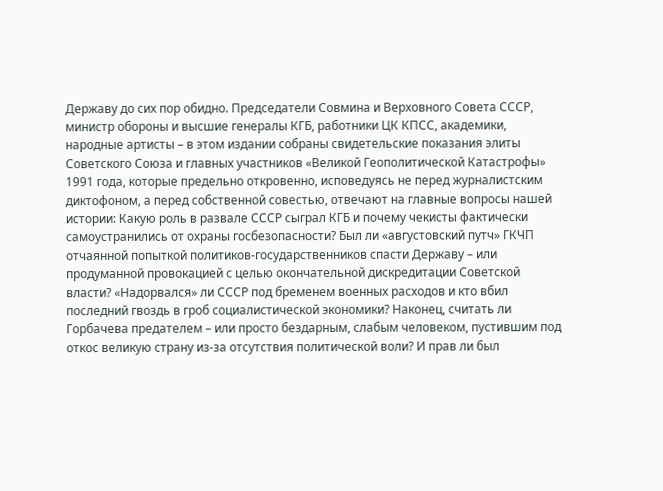Державу до сих пор обидно. Председатели Совмина и Верховного Совета СССР, министр обороны и высшие генералы КГБ, работники ЦК КПСС, академики, народные артисты – в этом издании собраны свидетельские показания элиты Советского Союза и главных участников «Великой Геополитической Катастрофы» 1991 года, которые предельно откровенно, исповедуясь не перед журналистским диктофоном, а перед собственной совестью, отвечают на главные вопросы нашей истории: Какую роль в развале СССР сыграл КГБ и почему чекисты фактически самоустранились от охраны госбезопасности? Был ли «августовский путч» ГКЧП отчаянной попыткой политиков-государственников спасти Державу – или продуманной провокацией с целью окончательной дискредитации Советской власти? «Надорвался» ли СССР под бременем военных расходов и кто вбил последний гвоздь в гроб социалистической экономики? Наконец, считать ли Горбачева предателем – или просто бездарным, слабым человеком, пустившим под откос великую страну из-за отсутствия политической воли? И прав ли был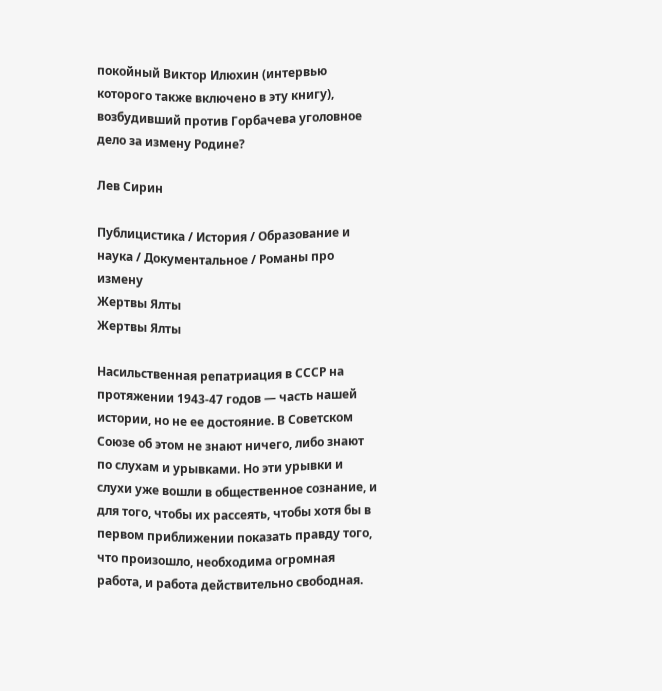покойный Виктор Илюхин (интервью которого также включено в эту книгу), возбудивший против Горбачева уголовное дело за измену Родине?

Лев Сирин

Публицистика / История / Образование и наука / Документальное / Романы про измену
Жертвы Ялты
Жертвы Ялты

Насильственная репатриация в СССР на протяжении 1943-47 годов — часть нашей истории, но не ее достояние. В Советском Союзе об этом не знают ничего, либо знают по слухам и урывками. Но эти урывки и слухи уже вошли в общественное сознание, и для того, чтобы их рассеять, чтобы хотя бы в первом приближении показать правду того, что произошло, необходима огромная работа, и работа действительно свободная.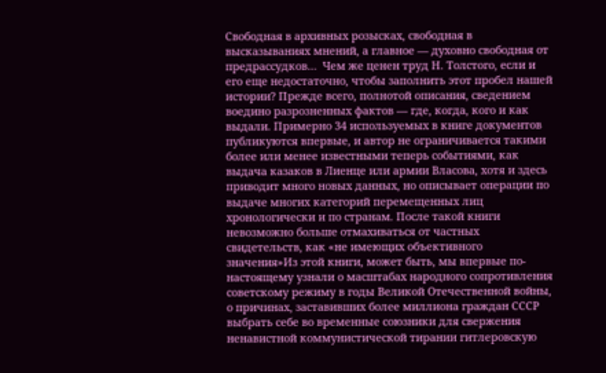Свободная в архивных розысках, свободная в высказываниях мнений, а главное — духовно свободная от предрассудков…  Чем же ценен труд Н. Толстого, если и его еще недостаточно, чтобы заполнить этот пробел нашей истории? Прежде всего, полнотой описания, сведением воедино разрозненных фактов — где, когда, кого и как выдали. Примерно 34 используемых в книге документов публикуются впервые, и автор не ограничивается такими более или менее известными теперь событиями, как выдача казаков в Лиенце или армии Власова, хотя и здесь приводит много новых данных, но описывает операции по выдаче многих категорий перемещенных лиц хронологически и по странам. После такой книги невозможно больше отмахиваться от частных свидетельств, как «не имеющих объективного значения»Из этой книги, может быть, мы впервые по-настоящему узнали о масштабах народного сопротивления советскому режиму в годы Великой Отечественной войны, о причинах, заставивших более миллиона граждан СССР выбрать себе во временные союзники для свержения ненавистной коммунистической тирании гитлеровскую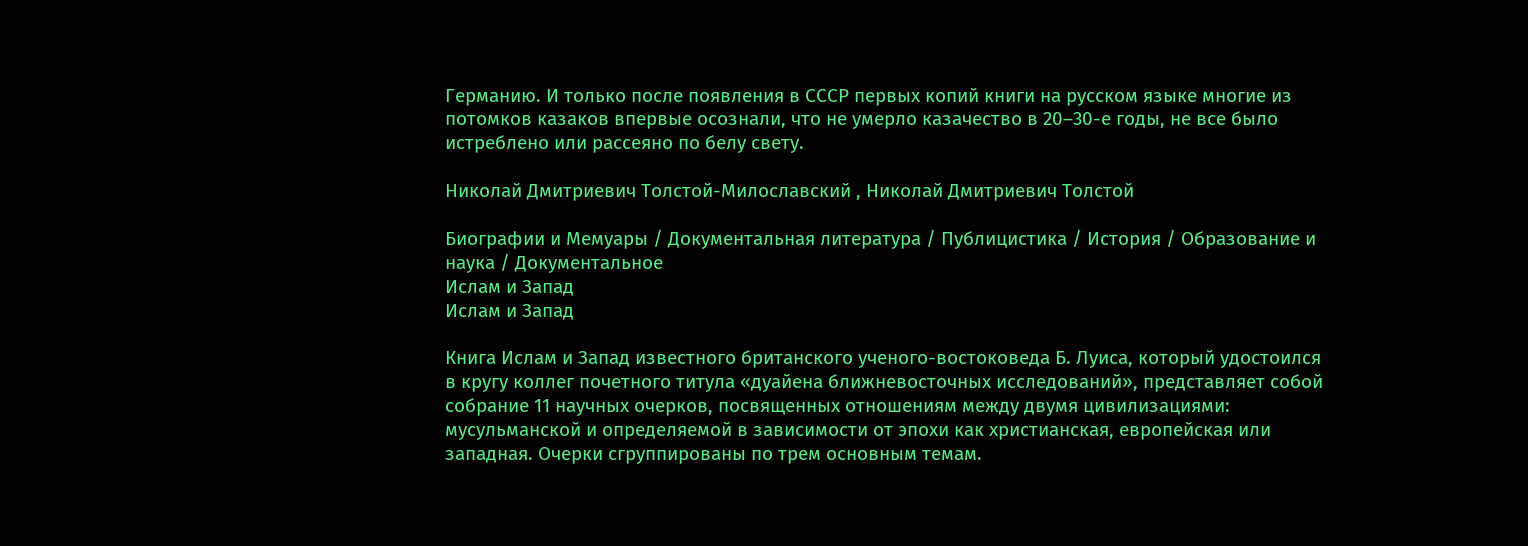Германию. И только после появления в СССР первых копий книги на русском языке многие из потомков казаков впервые осознали, что не умерло казачество в 20–30-е годы, не все было истреблено или рассеяно по белу свету.

Николай Дмитриевич Толстой-Милославский , Николай Дмитриевич Толстой

Биографии и Мемуары / Документальная литература / Публицистика / История / Образование и наука / Документальное
Ислам и Запад
Ислам и Запад

Книга Ислам и Запад известного британского ученого-востоковеда Б. Луиса, который удостоился в кругу коллег почетного титула «дуайена ближневосточных исследований», представляет собой собрание 11 научных очерков, посвященных отношениям между двумя цивилизациями: мусульманской и определяемой в зависимости от эпохи как христианская, европейская или западная. Очерки сгруппированы по трем основным темам.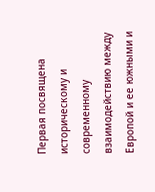Первая посвящена историческому и современному взаимодействию между Европой и ее южными и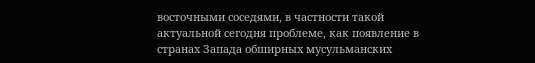восточными соседями, в частности такой актуальной сегодня проблеме, как появление в странах Запада обширных мусульманских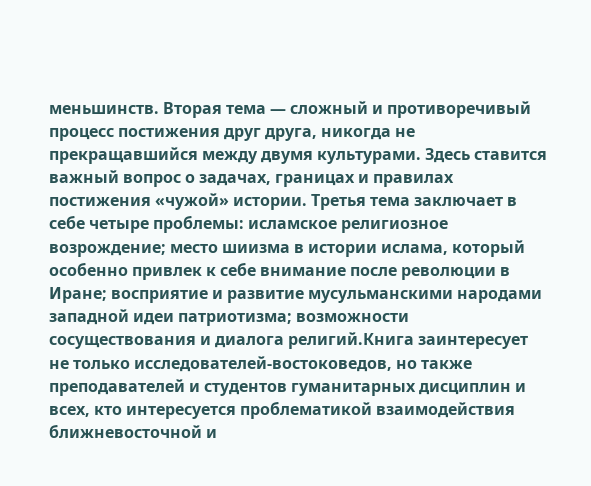меньшинств. Вторая тема — сложный и противоречивый процесс постижения друг друга, никогда не прекращавшийся между двумя культурами. Здесь ставится важный вопрос о задачах, границах и правилах постижения «чужой» истории. Третья тема заключает в себе четыре проблемы: исламское религиозное возрождение; место шиизма в истории ислама, который особенно привлек к себе внимание после революции в Иране; восприятие и развитие мусульманскими народами западной идеи патриотизма; возможности сосуществования и диалога религий.Книга заинтересует не только исследователей-востоковедов, но также преподавателей и студентов гуманитарных дисциплин и всех, кто интересуется проблематикой взаимодействия ближневосточной и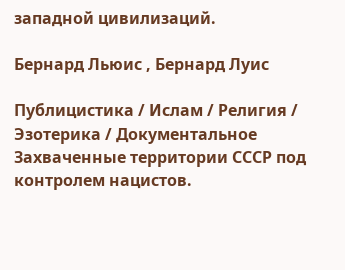западной цивилизаций.

Бернард Льюис , Бернард Луис

Публицистика / Ислам / Религия / Эзотерика / Документальное
Захваченные территории СССР под контролем нацистов.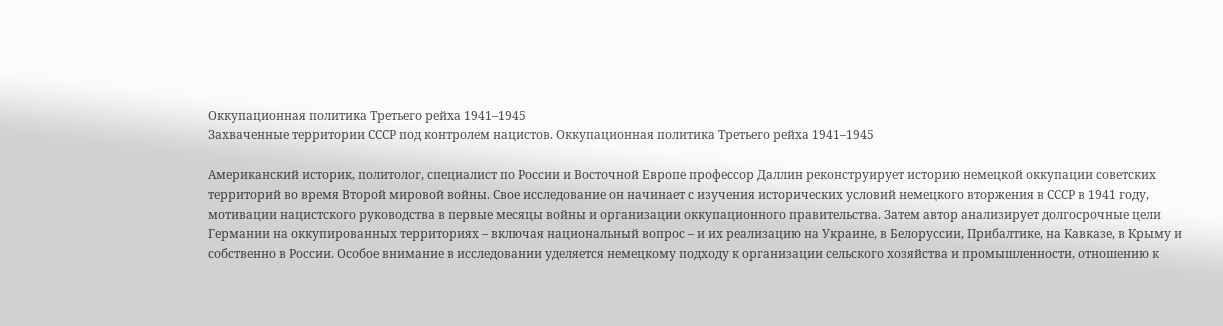Оккупационная политика Третьего рейха 1941–1945
Захваченные территории СССР под контролем нацистов. Оккупационная политика Третьего рейха 1941–1945

Американский историк, политолог, специалист по России и Восточной Европе профессор Даллин реконструирует историю немецкой оккупации советских территорий во время Второй мировой войны. Свое исследование он начинает с изучения исторических условий немецкого вторжения в СССР в 1941 году, мотивации нацистского руководства в первые месяцы войны и организации оккупационного правительства. Затем автор анализирует долгосрочные цели Германии на оккупированных территориях – включая национальный вопрос – и их реализацию на Украине, в Белоруссии, Прибалтике, на Кавказе, в Крыму и собственно в России. Особое внимание в исследовании уделяется немецкому подходу к организации сельского хозяйства и промышленности, отношению к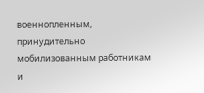военнопленным, принудительно мобилизованным работникам и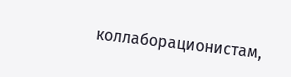коллаборационистам,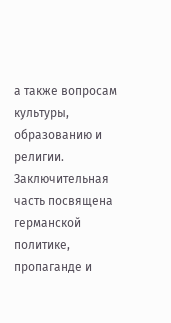а также вопросам культуры, образованию и религии. Заключительная часть посвящена германской политике, пропаганде и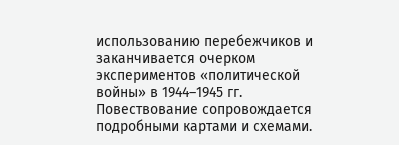использованию перебежчиков и заканчивается очерком экспериментов «политической войны» в 1944–1945 гг. Повествование сопровождается подробными картами и схемами.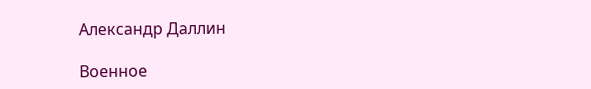Александр Даллин

Военное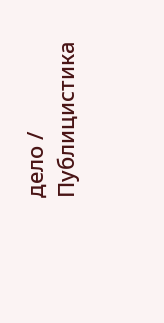дело / Публицистика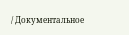/ Документальное